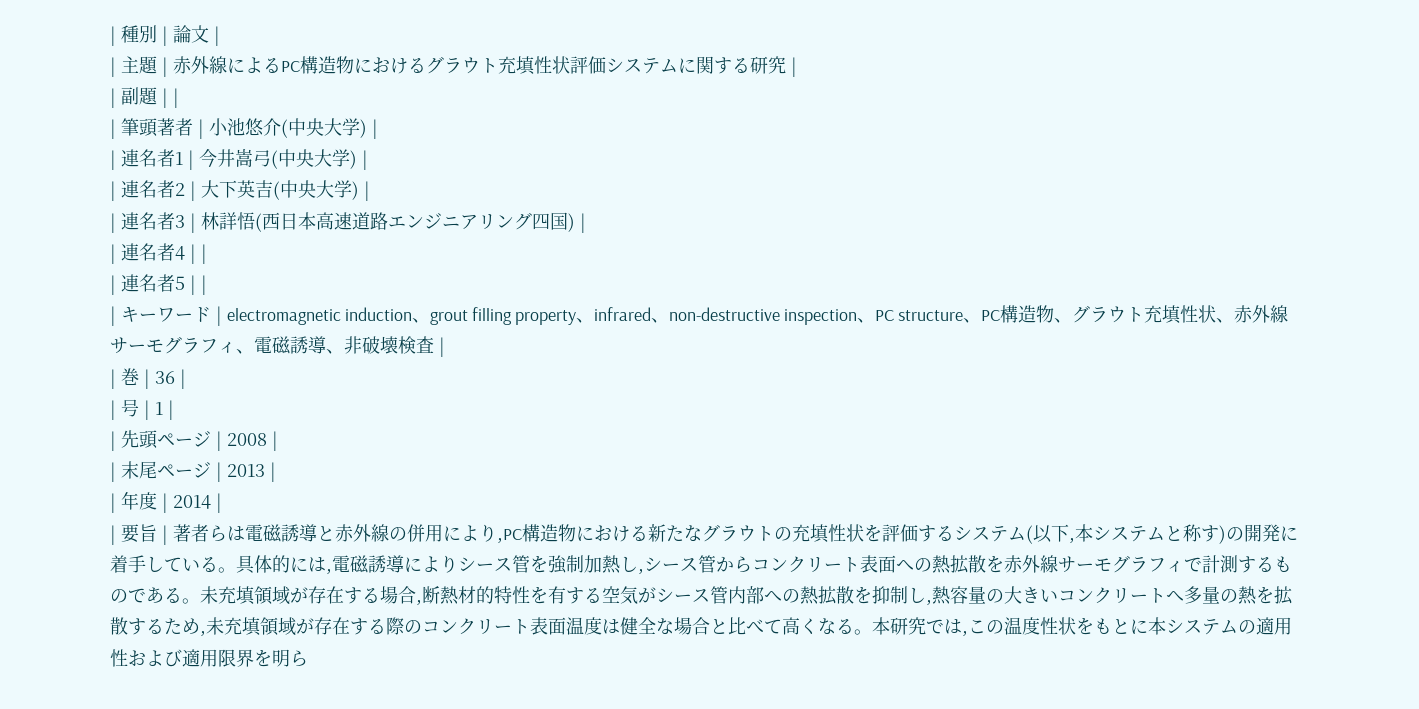| 種別 | 論文 |
| 主題 | 赤外線によるPC構造物におけるグラウト充填性状評価システムに関する研究 |
| 副題 | |
| 筆頭著者 | 小池悠介(中央大学) |
| 連名者1 | 今井嵩弓(中央大学) |
| 連名者2 | 大下英吉(中央大学) |
| 連名者3 | 林詳悟(西日本高速道路エンジニアリング四国) |
| 連名者4 | |
| 連名者5 | |
| キーワード | electromagnetic induction、grout filling property、infrared、non-destructive inspection、PC structure、PC構造物、グラウト充填性状、赤外線サーモグラフィ、電磁誘導、非破壊検査 |
| 巻 | 36 |
| 号 | 1 |
| 先頭ページ | 2008 |
| 末尾ページ | 2013 |
| 年度 | 2014 |
| 要旨 | 著者らは電磁誘導と赤外線の併用により,PC構造物における新たなグラウトの充填性状を評価するシステム(以下,本システムと称す)の開発に着手している。具体的には,電磁誘導によりシース管を強制加熱し,シース管からコンクリート表面への熱拡散を赤外線サーモグラフィで計測するものである。未充填領域が存在する場合,断熱材的特性を有する空気がシース管内部への熱拡散を抑制し,熱容量の大きいコンクリートへ多量の熱を拡散するため,未充填領域が存在する際のコンクリート表面温度は健全な場合と比べて高くなる。本研究では,この温度性状をもとに本システムの適用性および適用限界を明ら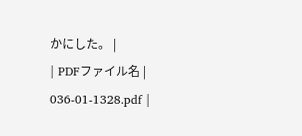かにした。 |
| PDFファイル名 | 036-01-1328.pdf |